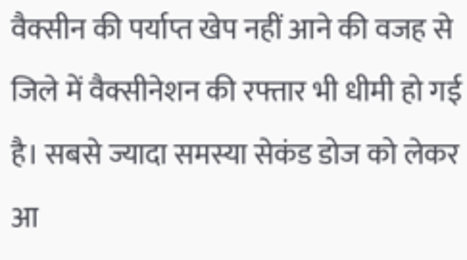वैक्सीन की पर्याप्त खेप नहीं आने की वजह से जिले में वैक्सीनेशन की रफ्तार भी धीमी हो गई है। सबसे ज्यादा समस्या सेकंड डोज को लेकर आ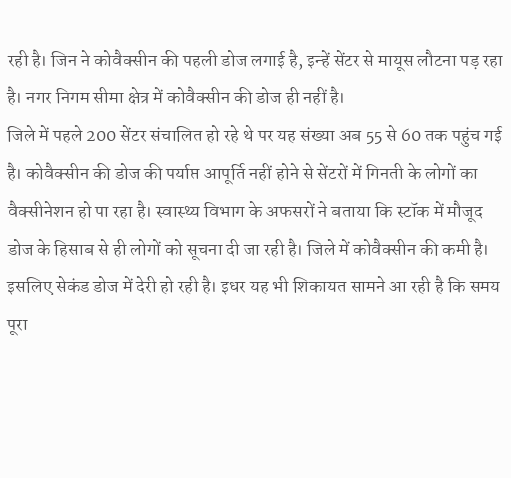रही है। जिन ने कोवैक्सीन की पहली डोज लगाई है, इन्हें सेंटर से मायूस लौटना पड़ रहा है। नगर निगम सीमा क्षेत्र में कोवैक्सीन की डोज ही नहीं है।
जिले में पहले 200 सेंटर संचालित हो रहे थे पर यह संख्या अब 55 से 60 तक पहुंच गई है। कोवैक्सीन की डोज की पर्याप्त आपूर्ति नहीं होने से सेंटरों में गिनती के लोगों का वैक्सीनेशन हो पा रहा है। स्वास्थ्य विभाग के अफसरों ने बताया कि स्टॉक में मौजूद डोज के हिसाब से ही लोगों को सूचना दी जा रही है। जिले में कोवैक्सीन की कमी है। इसलिए सेकंड डोज में देरी हो रही है। इधर यह भी शिकायत सामने आ रही है कि समय पूरा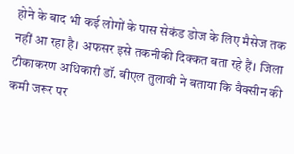होने के बाद भी कई लोगों के पास सेकंड डोज के लिए मैसेज तक नहीं आ रहा है। अफसर इसे तकनीकी दिक्कत बता रहे हैं। जिला टीकाकरण अधिकारी डॉ. बीएल तुलावी ने बताया कि वैक्सीन की कमी जरूर पर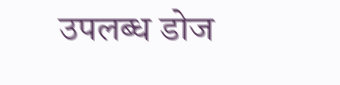उपलब्ध डोज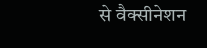से वैक्सीनेशन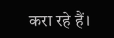करा रहे हैं।